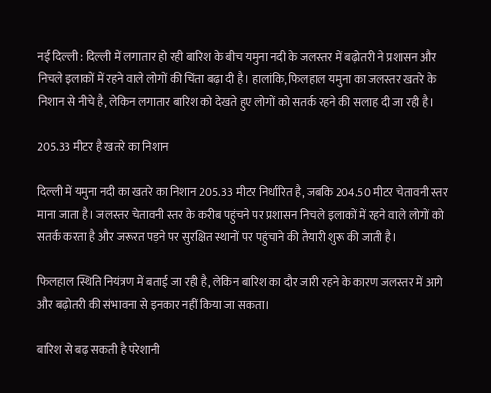नई दिल्ली : दिल्ली में लगातार हो रही बारिश के बीच यमुना नदी के जलस्तर में बढ़ोतरी ने प्रशासन और निचले इलाकों में रहने वाले लोगों की चिंता बढ़ा दी है। हालांकि, फिलहाल यमुना का जलस्तर खतरे के निशान से नीचे है, लेकिन लगातार बारिश को देखते हुए लोगों को सतर्क रहने की सलाह दी जा रही है।

205.33 मीटर है खतरे का निशान

दिल्ली में यमुना नदी का खतरे का निशान 205.33 मीटर निर्धारित है, जबकि 204.50 मीटर चेतावनी स्तर माना जाता है। जलस्तर चेतावनी स्तर के करीब पहुंचने पर प्रशासन निचले इलाकों में रहने वाले लोगों को सतर्क करता है और जरूरत पड़ने पर सुरक्षित स्थानों पर पहुंचाने की तैयारी शुरू की जाती है।

फिलहाल स्थिति नियंत्रण में बताई जा रही है, लेकिन बारिश का दौर जारी रहने के कारण जलस्तर में आगे और बढ़ोतरी की संभावना से इनकार नहीं किया जा सकता।

बारिश से बढ़ सकती है परेशानी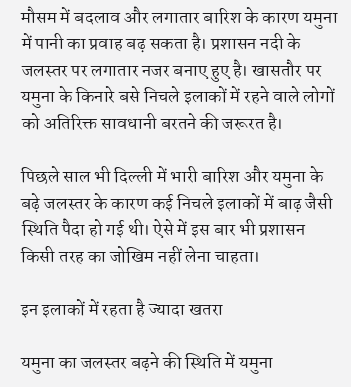मौसम में बदलाव और लगातार बारिश के कारण यमुना में पानी का प्रवाह बढ़ सकता है। प्रशासन नदी के जलस्तर पर लगातार नजर बनाए हुए है। खासतौर पर यमुना के किनारे बसे निचले इलाकों में रहने वाले लोगों को अतिरिक्त सावधानी बरतने की जरूरत है।

पिछले साल भी दिल्ली में भारी बारिश और यमुना के बढ़े जलस्तर के कारण कई निचले इलाकों में बाढ़ जैसी स्थिति पैदा हो गई थी। ऐसे में इस बार भी प्रशासन किसी तरह का जोखिम नहीं लेना चाहता।

इन इलाकों में रहता है ज्यादा खतरा

यमुना का जलस्तर बढ़ने की स्थिति में यमुना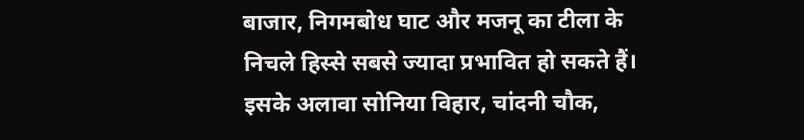बाजार, निगमबोध घाट और मजनू का टीला के निचले हिस्से सबसे ज्यादा प्रभावित हो सकते हैं। इसके अलावा सोनिया विहार, चांदनी चौक,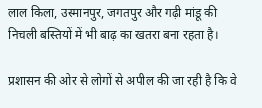लाल किला, उस्मानपुर, जगतपुर और गढ़ी मांडू की निचली बस्तियों में भी बाढ़ का खतरा बना रहता है।

प्रशासन की ओर से लोगों से अपील की जा रही है कि वे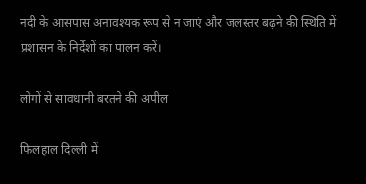नदी के आसपास अनावश्यक रूप से न जाएं और जलस्तर बढ़ने की स्थिति में प्रशासन के निर्देशों का पालन करें।

लोगों से सावधानी बरतने की अपील

फिलहाल दिल्ली में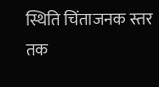स्थिति चिंताजनक स्तर तक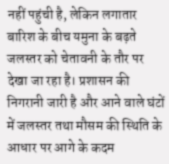नहीं पहुंची है, लेकिन लगातार बारिश के बीच यमुना के बढ़ते जलस्तर को चेतावनी के तौर पर देखा जा रहा है। प्रशासन की निगरानी जारी है और आने वाले घंटों में जलस्तर तथा मौसम की स्थिति के आधार पर आगे के कदम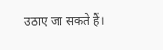उठाए जा सकते हैं।